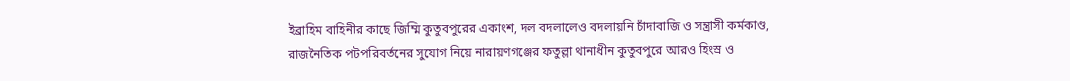ইব্রাহিম বাহিনীর কাছে জিম্মি কুতুবপুরের একাংশ, দল বদলালেও বদলায়নি চাঁদাবাজি ও সন্ত্রাসী কর্মকাণ্ড,
রাজনৈতিক পটপরিবর্তনের সুযোগ নিয়ে নারায়ণগঞ্জের ফতুল্লা থানাধীন কুতুবপুরে আরও হিংস্র ও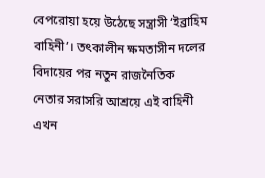বেপরোয়া হয়ে উঠেছে সন্ত্রাসী ‘ইব্রাহিম বাহিনী’। তৎকালীন ক্ষমতাসীন দলের বিদায়ের পর নতুন রাজনৈতিক নেতার সরাসরি আশ্রয়ে এই বাহিনী এখন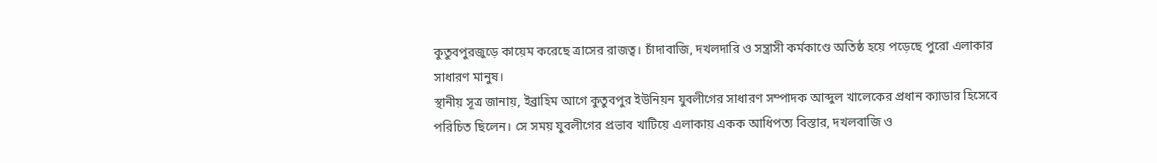কুতুবপুরজুড়ে কায়েম করেছে ত্রাসের রাজত্ব। চাঁদাবাজি, দখলদারি ও সন্ত্রাসী কর্মকাণ্ডে অতিষ্ঠ হয়ে পড়েছে পুরো এলাকার সাধারণ মানুষ।
স্থানীয় সূত্র জানায়, ইব্রাহিম আগে কুতুবপুর ইউনিয়ন যুবলীগের সাধারণ সম্পাদক আব্দুল খালেকের প্রধান ক্যাডার হিসেবে পরিচিত ছিলেন। সে সময় যুবলীগের প্রভাব খাটিয়ে এলাকায় একক আধিপত্য বিস্তার, দখলবাজি ও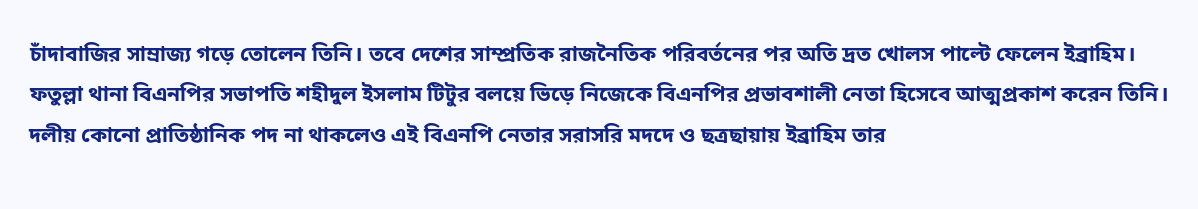চাঁদাবাজির সাম্রাজ্য গড়ে তোলেন তিনি। তবে দেশের সাম্প্রতিক রাজনৈতিক পরিবর্তনের পর অতি দ্রত খোলস পাল্টে ফেলেন ইব্রাহিম। ফতুল্লা থানা বিএনপির সভাপতি শহীদুল ইসলাম টিটুর বলয়ে ভিড়ে নিজেকে বিএনপির প্রভাবশালী নেতা হিসেবে আত্মপ্রকাশ করেন তিনি।
দলীয় কোনো প্রাতিষ্ঠানিক পদ না থাকলেও এই বিএনপি নেতার সরাসরি মদদে ও ছত্রছায়ায় ইব্রাহিম তার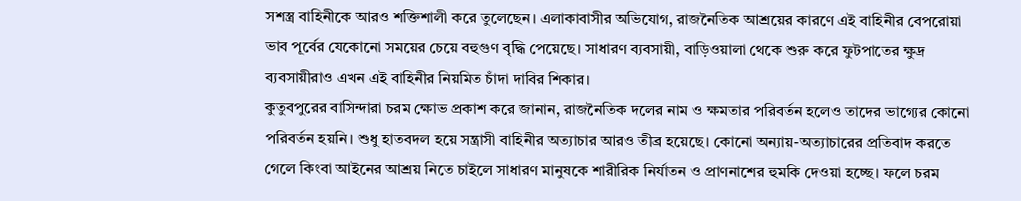সশস্ত্র বাহিনীকে আরও শক্তিশালী করে তুলেছেন। এলাকাবাসীর অভিযোগ, রাজনৈতিক আশ্রয়ের কারণে এই বাহিনীর বেপরোয়া ভাব পূর্বের যেকোনো সময়ের চেয়ে বহুগুণ বৃদ্ধি পেয়েছে। সাধারণ ব্যবসায়ী, বাড়িওয়ালা থেকে শুরু করে ফুটপাতের ক্ষুদ্র ব্যবসায়ীরাও এখন এই বাহিনীর নিয়মিত চাঁদা দাবির শিকার।
কুতুবপুরের বাসিন্দারা চরম ক্ষোভ প্রকাশ করে জানান, রাজনৈতিক দলের নাম ও ক্ষমতার পরিবর্তন হলেও তাদের ভাগ্যের কোনো পরিবর্তন হয়নি। শুধু হাতবদল হয়ে সন্ত্রাসী বাহিনীর অত্যাচার আরও তীব্র হয়েছে। কোনো অন্যায়-অত্যাচারের প্রতিবাদ করতে গেলে কিংবা আইনের আশ্রয় নিতে চাইলে সাধারণ মানুষকে শারীরিক নির্যাতন ও প্রাণনাশের হুমকি দেওয়া হচ্ছে। ফলে চরম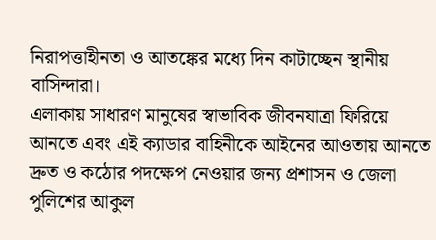নিরাপত্তাহীনতা ও আতঙ্কের মধ্যে দিন কাটাচ্ছেন স্থানীয় বাসিন্দারা।
এলাকায় সাধারণ মানুষের স্বাভাবিক জীবনযাত্রা ফিরিয়ে আনতে এবং এই ক্যাডার বাহিনীকে আইনের আওতায় আনতে দ্রুত ও কঠোর পদক্ষেপ নেওয়ার জন্য প্রশাসন ও জেলা পুলিশের আকুল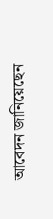আবেদন জানিয়েছেন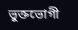ভুক্তভোগী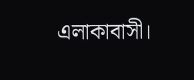এলাকাবাসী।